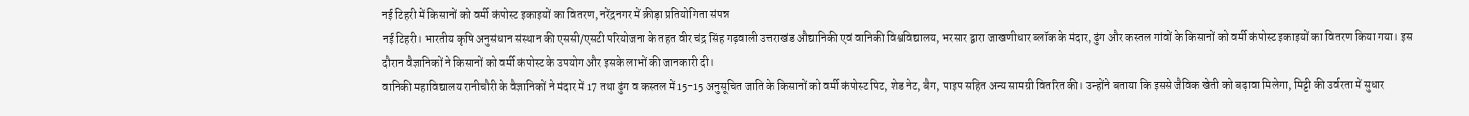नई टिहरी में किसानों को वर्मी कंपोस्ट इकाइयों का वितरण, नरेंद्रनगर में क्रीड़ा प्रतियोगिता संपन्न
नई टिहरी। भारतीय कृषि अनुसंधान संस्थान की एससी/एसटी परियोजना के तहत वीर चंद्र सिंह गढ़वाली उत्तराखंड औद्यानिकी एवं वानिकी विश्वविद्यालय, भरसार द्वारा जाखणीधार ब्लॉक के मंदार, ढुंग और कस्तल गांवों के किसानों को वर्मी कंपोस्ट इकाइयों का वितरण किया गया। इस दौरान वैज्ञानिकों ने किसानों को वर्मी कंपोस्ट के उपयोग और इसके लाभों की जानकारी दी।
वानिकी महाविद्यालय रानीचौरी के वैज्ञानिकों ने मंदार में 17 तथा ढुंग व कस्तल में 15-15 अनुसूचित जाति के किसानों को वर्मी कंपोस्ट पिट, शेड नेट, बैग, पाइप सहित अन्य सामग्री वितरित की। उन्होंने बताया कि इससे जैविक खेती को बढ़ावा मिलेगा, मिट्टी की उर्वरता में सुधार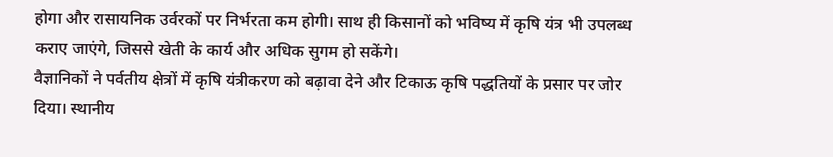होगा और रासायनिक उर्वरकों पर निर्भरता कम होगी। साथ ही किसानों को भविष्य में कृषि यंत्र भी उपलब्ध कराए जाएंगे, जिससे खेती के कार्य और अधिक सुगम हो सकेंगे।
वैज्ञानिकों ने पर्वतीय क्षेत्रों में कृषि यंत्रीकरण को बढ़ावा देने और टिकाऊ कृषि पद्धतियों के प्रसार पर जोर दिया। स्थानीय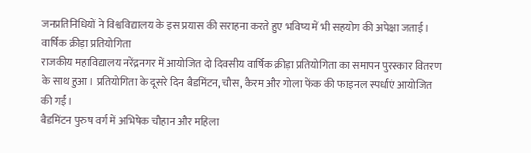जनप्रतिनिधियों ने विश्वविद्यालय के इस प्रयास की सराहना करते हुए भविष्य में भी सहयोग की अपेक्षा जताई।
वार्षिक क्रीड़ा प्रतियोगिता
राजकीय महाविद्यालय नरेंद्रनगर में आयोजित दो दिवसीय वार्षिक क्रीड़ा प्रतियोगिता का समापन पुरस्कार वितरण के साथ हुआ। प्रतियोगिता के दूसरे दिन बैडमिंटन, चौस, कैरम और गोला फेंक की फाइनल स्पर्धाएं आयोजित की गईं।
बैडमिंटन पुरुष वर्ग में अभिषेक चौहान और महिला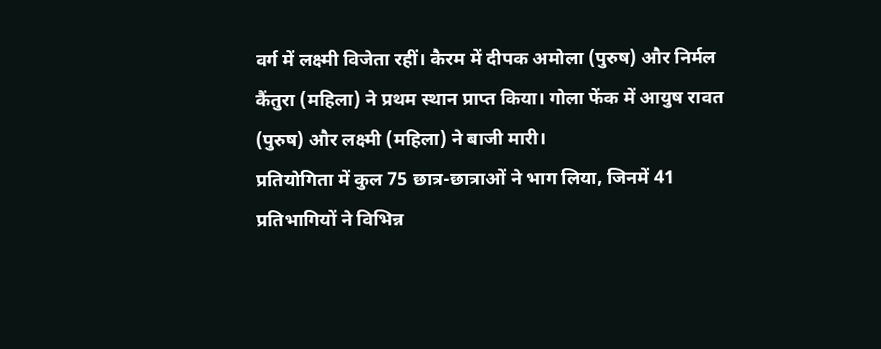वर्ग में लक्ष्मी विजेता रहीं। कैरम में दीपक अमोला (पुरुष) और निर्मल कैंतुरा (महिला) ने प्रथम स्थान प्राप्त किया। गोला फेंक में आयुष रावत (पुरुष) और लक्ष्मी (महिला) ने बाजी मारी।
प्रतियोगिता में कुल 75 छात्र-छात्राओं ने भाग लिया, जिनमें 41 प्रतिभागियों ने विभिन्न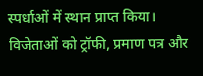स्पर्धाओं में स्थान प्राप्त किया। विजेताओं को ट्रॉफी, प्रमाण पत्र और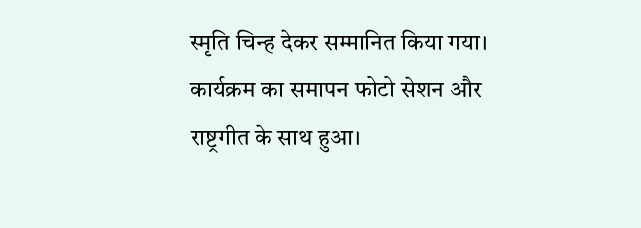स्मृति चिन्ह देकर सम्मानित किया गया। कार्यक्रम का समापन फोटो सेशन और राष्ट्रगीत के साथ हुआ।